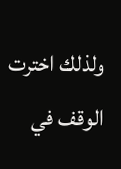ولذلك اخترت الوقف في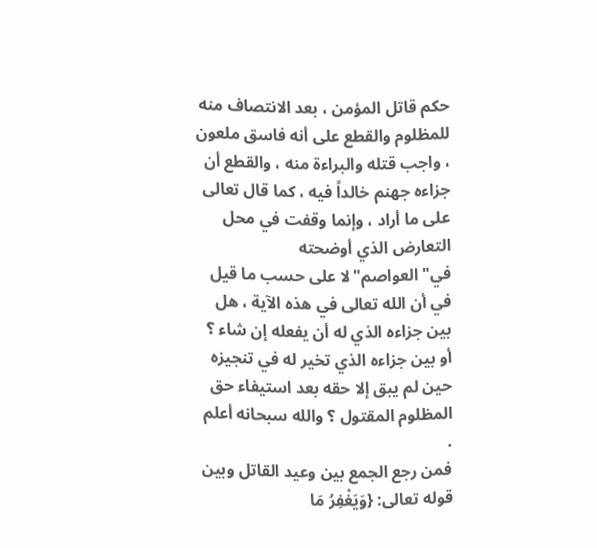حكم قاتل المؤمن ، بعد الانتصاف منه للمظلوم والقطع على أنه فاسق ملعون ، واجب قتله والبراءة منه ، والقطع أن جزاءه جهنم خالداً فيه ، كما قال تعالى على ما أراد ، وإنما وقفت في محل التعارض الذي أوضحته في"العواصم"لا على حسب ما قيل في أن الله تعالى في هذه الآية ، هل بين جزاءه الذي له أن يفعله إن شاء ؟ أو بين جزاءه الذي تخير له في تنجيزه حين لم يبق إلا حقه بعد استيفاء حق المظلوم المقتول ؟ والله سبحانه أعلم .
فمن رجع الجمع بين وعيد القاتل وبين قوله تعالى: {وَيَغْفِرُ مَا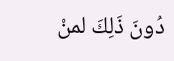دُونَ ذَلِكَ لمنْ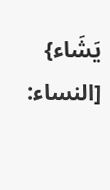يَشَاء} [النساء: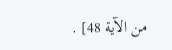من الآية 48] .